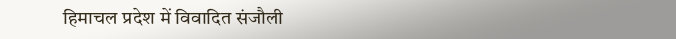हिमाचल प्रदेश में विवादित संजौली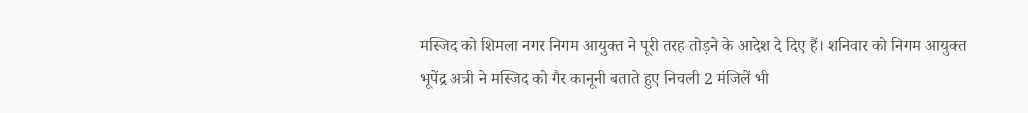मस्जिद को शिमला नगर निगम आयुक्त ने पूरी तरह तोड़ने के आदेश दे दिए हैं। शनिवार को निगम आयुक्त भूपेंद्र अत्री ने मस्जिद को गैर कानूनी बताते हुए निचली 2 मंजिलें भी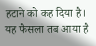हटाने को कह दिया है। यह फैसला तब आया है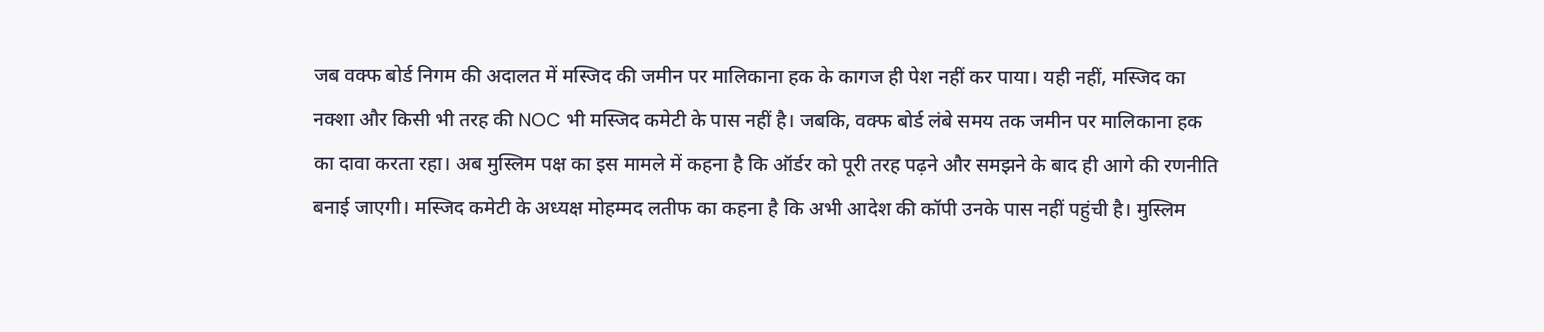जब वक्फ बोर्ड निगम की अदालत में मस्जिद की जमीन पर मालिकाना हक के कागज ही पेश नहीं कर पाया। यही नहीं, मस्जिद का नक्शा और किसी भी तरह की NOC भी मस्जिद कमेटी के पास नहीं है। जबकि, वक्फ बोर्ड लंबे समय तक जमीन पर मालिकाना हक का दावा करता रहा। अब मुस्लिम पक्ष का इस मामले में कहना है कि ऑर्डर को पूरी तरह पढ़ने और समझने के बाद ही आगे की रणनीति बनाई जाएगी। मस्जिद कमेटी के अध्यक्ष मोहम्मद लतीफ का कहना है कि अभी आदेश की कॉपी उनके पास नहीं पहुंची है। मुस्लिम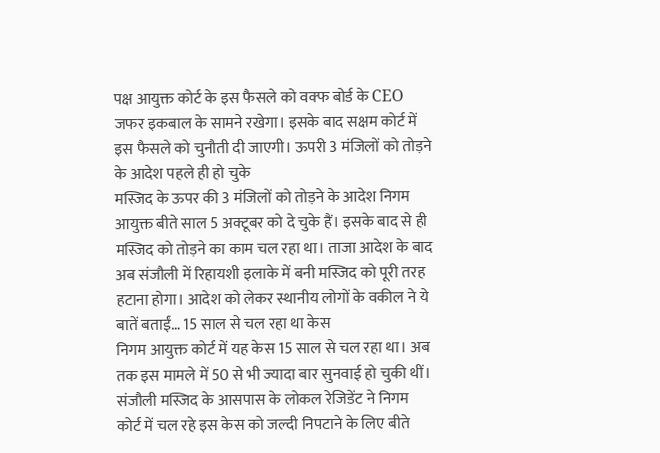पक्ष आयुक्त कोर्ट के इस फैसले को वक्फ बोर्ड के CEO जफर इकबाल के सामने रखेगा। इसके बाद सक्षम कोर्ट में इस फैसले को चुनौती दी जाएगी। ऊपरी 3 मंजिलों को तोड़ने के आदेश पहले ही हो चुके
मस्जिद के ऊपर की 3 मंजिलों को तोड़ने के आदेश निगम आयुक्त बीते साल 5 अक्टूबर को दे चुके हैं। इसके बाद से ही मस्जिद को तोड़ने का काम चल रहा था। ताजा आदेश के बाद अब संजौली में रिहायशी इलाके में बनी मस्जिद को पूरी तरह हटाना होगा। आदेश को लेकर स्थानीय लोगों के वकील ने ये बातें बताईं… 15 साल से चल रहा था केस
निगम आयुक्त कोर्ट में यह केस 15 साल से चल रहा था। अब तक इस मामले में 50 से भी ज्यादा बार सुनवाई हो चुकी थीं। संजौली मस्जिद के आसपास के लोकल रेजिडेंट ने निगम कोर्ट में चल रहे इस केस को जल्दी निपटाने के लिए बीते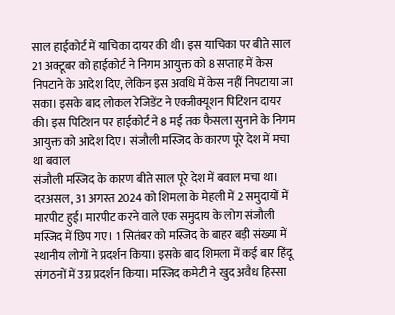साल हाईकोर्ट में याचिका दायर की थी। इस याचिका पर बीते साल 21 अक्टूबर को हाईकोर्ट ने निगम आयुक्त को 8 सप्ताह में केस निपटाने के आदेश दिए, लेकिन इस अवधि में केस नहीं निपटाया जा सका। इसके बाद लोकल रेजिडेंट ने एक्जीक्यूशन पिटिशन दायर की। इस पिटिशन पर हाईकोर्ट ने 8 मई तक फैसला सुनाने के निगम आयुक्त को आदेश दिए। संजौली मस्जिद के कारण पूरे देश में मचा था बवाल
संजौली मस्जिद के कारण बीते साल पूरे देश में बवाल मचा था। दरअसल, 31 अगस्त 2024 को शिमला के मेहली में 2 समुदायों में मारपीट हुई। मारपीट करने वाले एक समुदाय के लोग संजौली मस्जिद में छिप गए। 1 सितंबर को मस्जिद के बाहर बड़ी संख्या में स्थानीय लोगों ने प्रदर्शन किया। इसके बाद शिमला में कई बार हिंदू संगठनों में उग्र प्रदर्शन किया। मस्जिद कमेटी ने खुद अवैध हिस्सा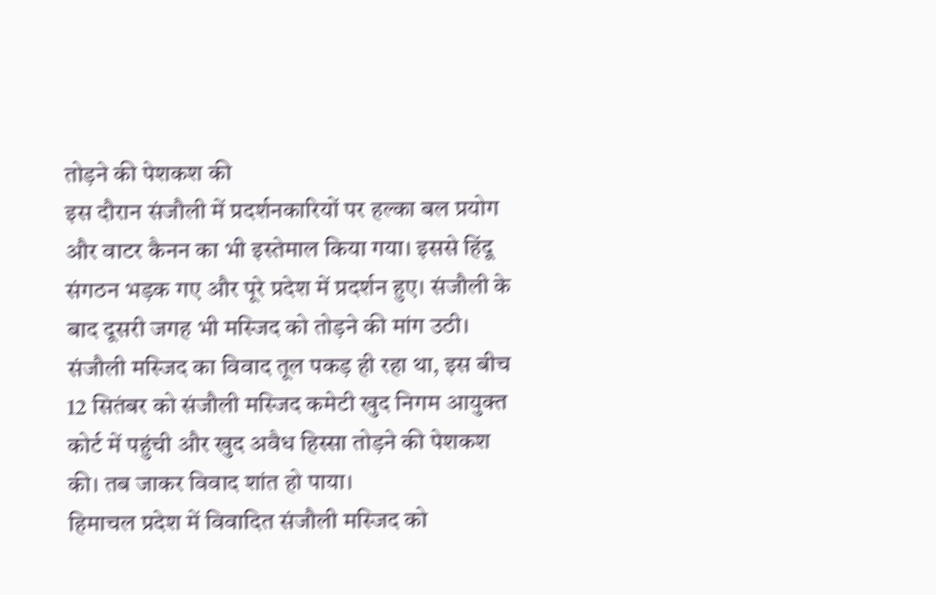तोड़ने की पेशकश की
इस दौरान संजौली में प्रदर्शनकारियों पर हल्का बल प्रयोग और वाटर कैनन का भी इस्तेमाल किया गया। इससे हिंदू संगठन भड़क गए और पूरे प्रदेश में प्रदर्शन हुए। संजौली के बाद दूसरी जगह भी मस्जिद को तोड़ने की मांग उठी। संजौली मस्जिद का विवाद तूल पकड़ ही रहा था, इस बीच 12 सितंबर को संजौली मस्जिद कमेटी खुद निगम आयुक्त कोर्ट में पहुंची और खुद अवैध हिस्सा तोड़ने की पेशकश की। तब जाकर विवाद शांत हो पाया।
हिमाचल प्रदेश में विवादित संजौली मस्जिद को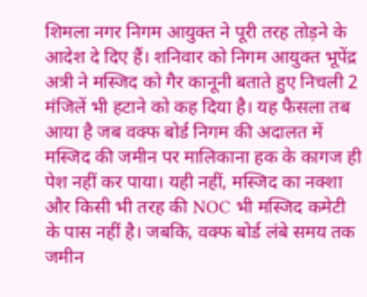शिमला नगर निगम आयुक्त ने पूरी तरह तोड़ने के आदेश दे दिए हैं। शनिवार को निगम आयुक्त भूपेंद्र अत्री ने मस्जिद को गैर कानूनी बताते हुए निचली 2 मंजिलें भी हटाने को कह दिया है। यह फैसला तब आया है जब वक्फ बोर्ड निगम की अदालत में मस्जिद की जमीन पर मालिकाना हक के कागज ही पेश नहीं कर पाया। यही नहीं, मस्जिद का नक्शा और किसी भी तरह की NOC भी मस्जिद कमेटी के पास नहीं है। जबकि, वक्फ बोर्ड लंबे समय तक जमीन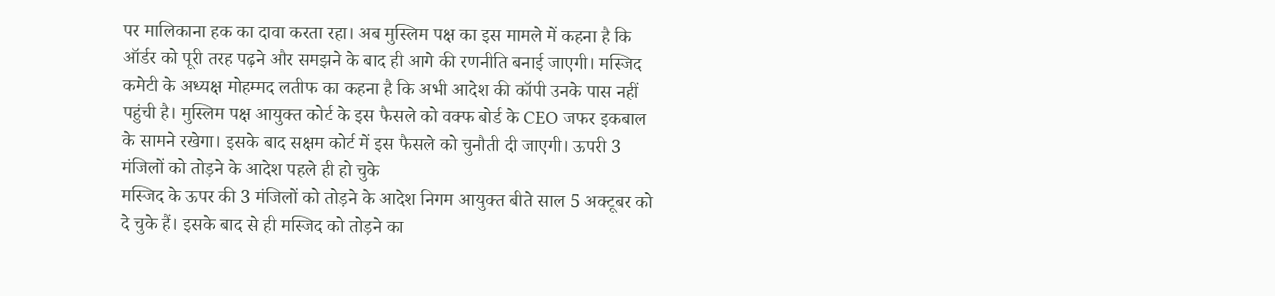पर मालिकाना हक का दावा करता रहा। अब मुस्लिम पक्ष का इस मामले में कहना है कि ऑर्डर को पूरी तरह पढ़ने और समझने के बाद ही आगे की रणनीति बनाई जाएगी। मस्जिद कमेटी के अध्यक्ष मोहम्मद लतीफ का कहना है कि अभी आदेश की कॉपी उनके पास नहीं पहुंची है। मुस्लिम पक्ष आयुक्त कोर्ट के इस फैसले को वक्फ बोर्ड के CEO जफर इकबाल के सामने रखेगा। इसके बाद सक्षम कोर्ट में इस फैसले को चुनौती दी जाएगी। ऊपरी 3 मंजिलों को तोड़ने के आदेश पहले ही हो चुके
मस्जिद के ऊपर की 3 मंजिलों को तोड़ने के आदेश निगम आयुक्त बीते साल 5 अक्टूबर को दे चुके हैं। इसके बाद से ही मस्जिद को तोड़ने का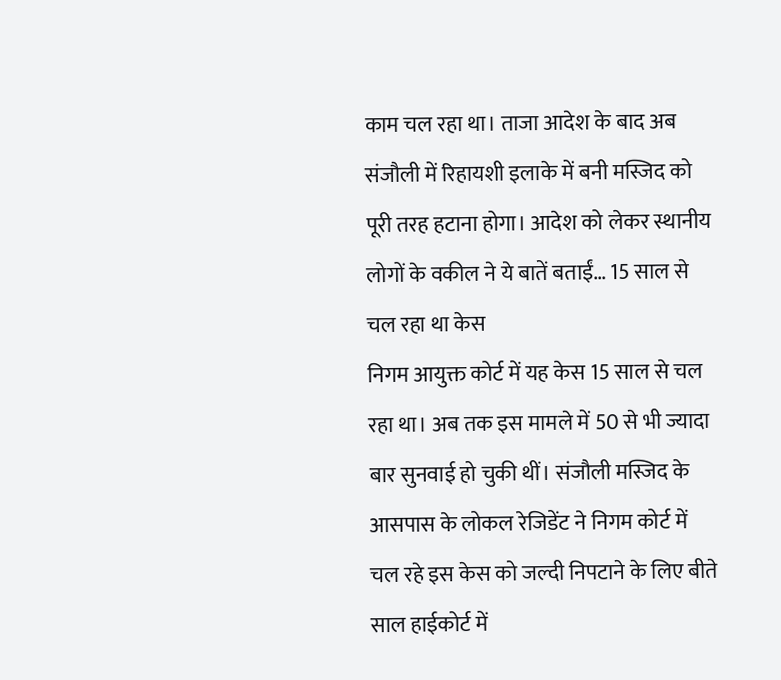काम चल रहा था। ताजा आदेश के बाद अब संजौली में रिहायशी इलाके में बनी मस्जिद को पूरी तरह हटाना होगा। आदेश को लेकर स्थानीय लोगों के वकील ने ये बातें बताईं… 15 साल से चल रहा था केस
निगम आयुक्त कोर्ट में यह केस 15 साल से चल रहा था। अब तक इस मामले में 50 से भी ज्यादा बार सुनवाई हो चुकी थीं। संजौली मस्जिद के आसपास के लोकल रेजिडेंट ने निगम कोर्ट में चल रहे इस केस को जल्दी निपटाने के लिए बीते साल हाईकोर्ट में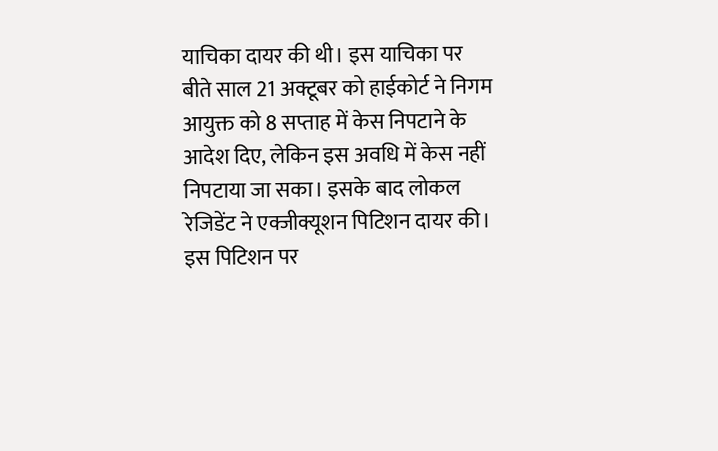याचिका दायर की थी। इस याचिका पर बीते साल 21 अक्टूबर को हाईकोर्ट ने निगम आयुक्त को 8 सप्ताह में केस निपटाने के आदेश दिए, लेकिन इस अवधि में केस नहीं निपटाया जा सका। इसके बाद लोकल रेजिडेंट ने एक्जीक्यूशन पिटिशन दायर की। इस पिटिशन पर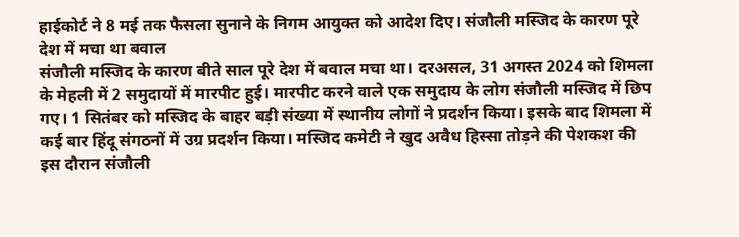हाईकोर्ट ने 8 मई तक फैसला सुनाने के निगम आयुक्त को आदेश दिए। संजौली मस्जिद के कारण पूरे देश में मचा था बवाल
संजौली मस्जिद के कारण बीते साल पूरे देश में बवाल मचा था। दरअसल, 31 अगस्त 2024 को शिमला के मेहली में 2 समुदायों में मारपीट हुई। मारपीट करने वाले एक समुदाय के लोग संजौली मस्जिद में छिप गए। 1 सितंबर को मस्जिद के बाहर बड़ी संख्या में स्थानीय लोगों ने प्रदर्शन किया। इसके बाद शिमला में कई बार हिंदू संगठनों में उग्र प्रदर्शन किया। मस्जिद कमेटी ने खुद अवैध हिस्सा तोड़ने की पेशकश की
इस दौरान संजौली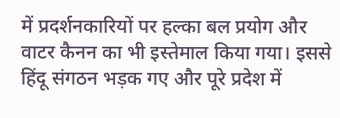में प्रदर्शनकारियों पर हल्का बल प्रयोग और वाटर कैनन का भी इस्तेमाल किया गया। इससे हिंदू संगठन भड़क गए और पूरे प्रदेश में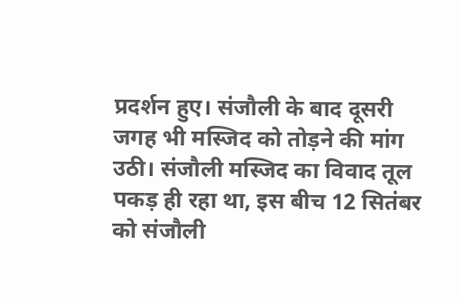प्रदर्शन हुए। संजौली के बाद दूसरी जगह भी मस्जिद को तोड़ने की मांग उठी। संजौली मस्जिद का विवाद तूल पकड़ ही रहा था, इस बीच 12 सितंबर को संजौली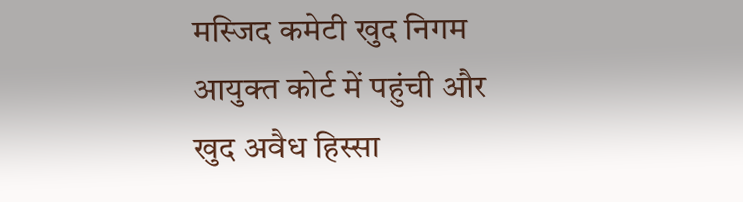मस्जिद कमेटी खुद निगम आयुक्त कोर्ट में पहुंची और खुद अवैध हिस्सा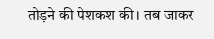तोड़ने की पेशकश की। तब जाकर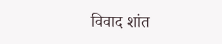विवाद शांत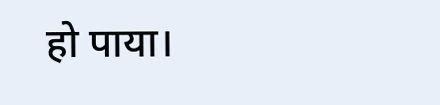हो पाया।